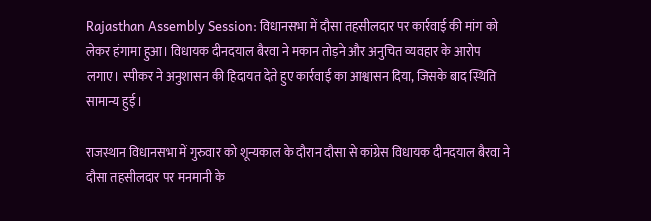Rajasthan Assembly Session: विधानसभा में दौसा तहसीलदार पर कार्रवाई की मांग को लेकर हंगामा हुआ। विधायक दीनदयाल बैरवा ने मकान तोड़ने और अनुचित व्यवहार के आरोप लगाए। स्पीकर ने अनुशासन की हिदायत देते हुए कार्रवाई का आश्वासन दिया, जिसके बाद स्थिति सामान्य हुई।

राजस्थान विधानसभा में गुरुवार को शून्यकाल के दौरान दौसा से कांग्रेस विधायक दीनदयाल बैरवा ने दौसा तहसीलदार पर मनमानी के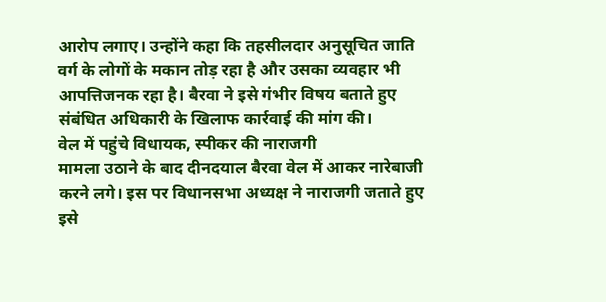आरोप लगाए। उन्होंने कहा कि तहसीलदार अनुसूचित जाति वर्ग के लोगों के मकान तोड़ रहा है और उसका व्यवहार भी आपत्तिजनक रहा है। बैरवा ने इसे गंभीर विषय बताते हुए संबंधित अधिकारी के खिलाफ कार्रवाई की मांग की।
वेल में पहुंचे विधायक, स्पीकर की नाराजगी
मामला उठाने के बाद दीनदयाल बैरवा वेल में आकर नारेबाजी करने लगे। इस पर विधानसभा अध्यक्ष ने नाराजगी जताते हुए इसे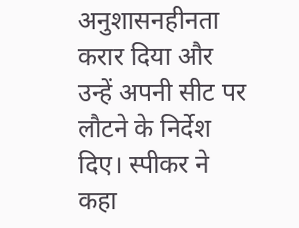अनुशासनहीनता करार दिया और उन्हें अपनी सीट पर लौटने के निर्देश दिए। स्पीकर ने कहा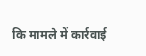कि मामले में कार्रवाई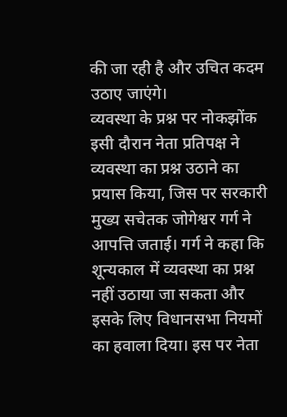की जा रही है और उचित कदम उठाए जाएंगे।
व्यवस्था के प्रश्न पर नोकझोंक
इसी दौरान नेता प्रतिपक्ष ने व्यवस्था का प्रश्न उठाने का प्रयास किया, जिस पर सरकारी मुख्य सचेतक जोगेश्वर गर्ग ने आपत्ति जताई। गर्ग ने कहा कि शून्यकाल में व्यवस्था का प्रश्न नहीं उठाया जा सकता और इसके लिए विधानसभा नियमों का हवाला दिया। इस पर नेता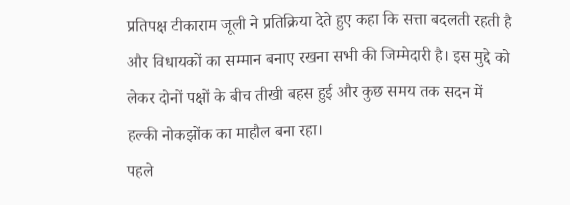प्रतिपक्ष टीकाराम जूली ने प्रतिक्रिया देते हुए कहा कि सत्ता बदलती रहती है और विधायकों का सम्मान बनाए रखना सभी की जिम्मेदारी है। इस मुद्दे को लेकर दोनों पक्षों के बीच तीखी बहस हुई और कुछ समय तक सदन में हल्की नोकझोंक का माहौल बना रहा।
पहले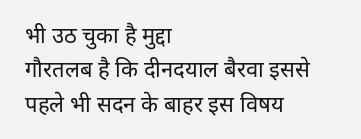भी उठ चुका है मुद्दा
गौरतलब है कि दीनदयाल बैरवा इससे पहले भी सदन के बाहर इस विषय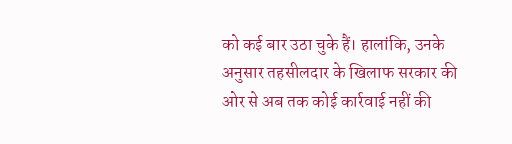को कई बार उठा चुके हैं। हालांकि, उनके अनुसार तहसीलदार के खिलाफ सरकार की ओर से अब तक कोई कार्रवाई नहीं की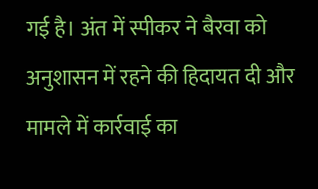गई है। अंत में स्पीकर ने बैरवा को अनुशासन में रहने की हिदायत दी और मामले में कार्रवाई का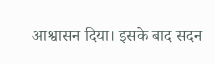आश्वासन दिया। इसके बाद सदन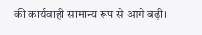की कार्यवाही सामान्य रूप से आगे बढ़ी।